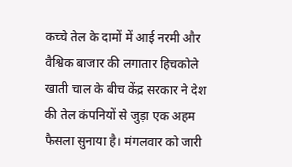कच्चे तेल के दामों में आई नरमी और वैश्विक बाजार की लगातार हिचकोले खाती चाल के बीच केंद्र सरकार ने देश की तेल कंपनियों से जुड़ा एक अहम फैसला सुनाया है। मंगलवार को जारी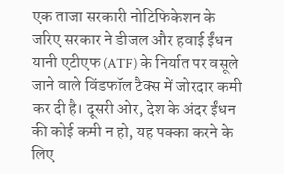एक ताजा सरकारी नोटिफिकेशन के जरिए सरकार ने डीजल और हवाई ईंधन यानी एटीएफ (ATF) के निर्यात पर वसूले जाने वाले विंडफॉल टैक्स में जोरदार कमी कर दी है। दूसरी ओर, देश के अंदर ईंधन की कोई कमी न हो, यह पक्का करने के लिए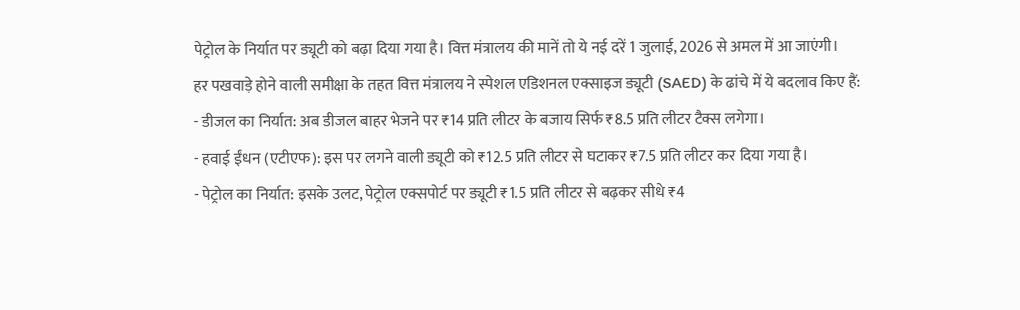पेट्रोल के निर्यात पर ड्यूटी को बढ़ा दिया गया है। वित्त मंत्रालय की मानें तो ये नई दरें 1 जुलाई, 2026 से अमल में आ जाएंगी।
हर पखवाड़े होने वाली समीक्षा के तहत वित्त मंत्रालय ने स्पेशल एडिशनल एक्साइज ड्यूटी (SAED) के ढांचे में ये बदलाव किए हैं:
- डीजल का निर्यात: अब डीजल बाहर भेजने पर ₹14 प्रति लीटर के बजाय सिर्फ ₹8.5 प्रति लीटर टैक्स लगेगा।
- हवाई ईंधन (एटीएफ): इस पर लगने वाली ड्यूटी को ₹12.5 प्रति लीटर से घटाकर ₹7.5 प्रति लीटर कर दिया गया है।
- पेट्रोल का निर्यात: इसके उलट, पेट्रोल एक्सपोर्ट पर ड्यूटी ₹1.5 प्रति लीटर से बढ़कर सीधे ₹4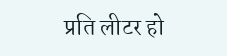प्रति लीटर हो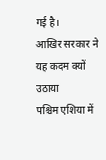गई है।
आखिर सरकार ने यह कदम क्यों उठाया
पश्चिम एशिया में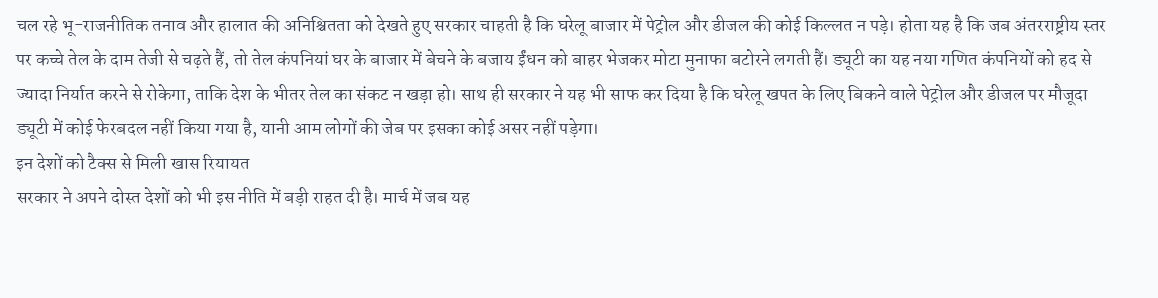चल रहे भू-राजनीतिक तनाव और हालात की अनिश्चितता को देखते हुए सरकार चाहती है कि घरेलू बाजार में पेट्रोल और डीजल की कोई किल्लत न पड़े। होता यह है कि जब अंतरराष्ट्रीय स्तर पर कच्चे तेल के दाम तेजी से चढ़ते हैं, तो तेल कंपनियां घर के बाजार में बेचने के बजाय ईंधन को बाहर भेजकर मोटा मुनाफा बटोरने लगती हैं। ड्यूटी का यह नया गणित कंपनियों को हद से ज्यादा निर्यात करने से रोकेगा, ताकि देश के भीतर तेल का संकट न खड़ा हो। साथ ही सरकार ने यह भी साफ कर दिया है कि घरेलू खपत के लिए बिकने वाले पेट्रोल और डीजल पर मौजूदा ड्यूटी में कोई फेरबदल नहीं किया गया है, यानी आम लोगों की जेब पर इसका कोई असर नहीं पड़ेगा।
इन देशों को टैक्स से मिली खास रियायत
सरकार ने अपने दोस्त देशों को भी इस नीति में बड़ी राहत दी है। मार्च में जब यह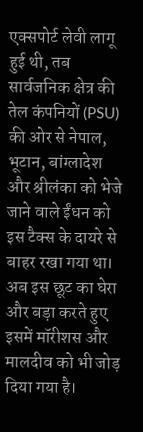एक्सपोर्ट लेवी लागू हुई थी, तब सार्वजनिक क्षेत्र की तेल कंपनियों (PSU) की ओर से नेपाल, भूटान, बांग्लादेश और श्रीलंका को भेजे जाने वाले ईंधन को इस टैक्स के दायरे से बाहर रखा गया था। अब इस छूट का घेरा और बड़ा करते हुए इसमें मॉरीशस और मालदीव को भी जोड़ दिया गया है।